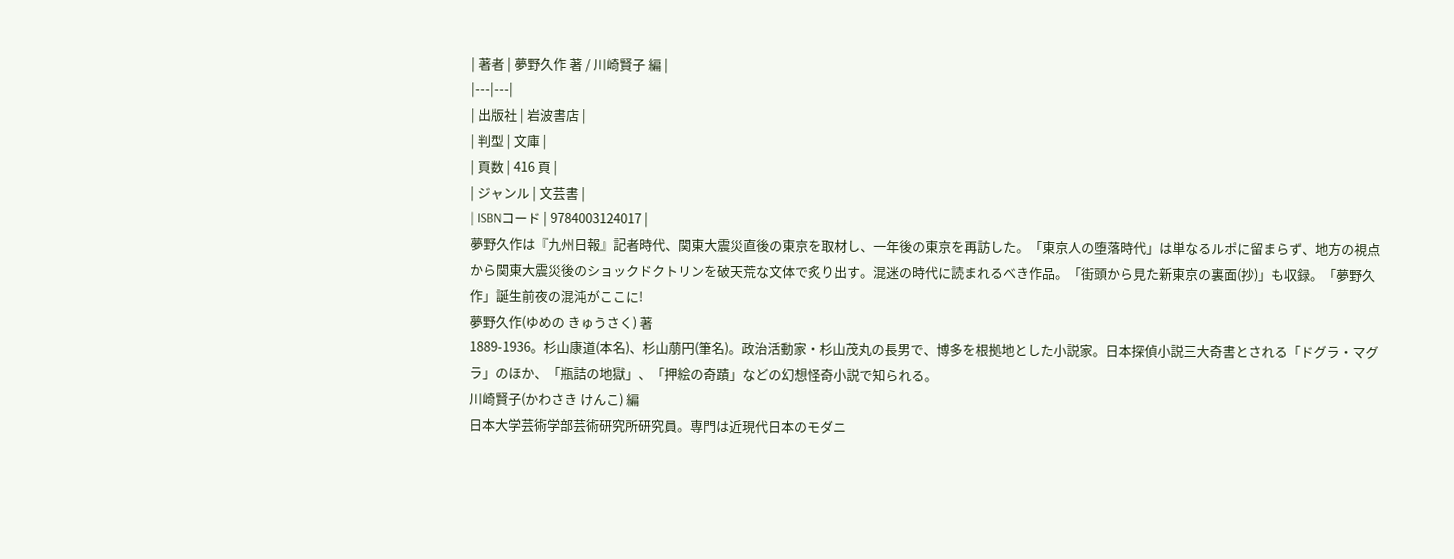| 著者 | 夢野久作 著 / 川崎賢子 編 |
|---|---|
| 出版社 | 岩波書店 |
| 判型 | 文庫 |
| 頁数 | 416 頁 |
| ジャンル | 文芸書 |
| ISBNコード | 9784003124017 |
夢野久作は『九州日報』記者時代、関東大震災直後の東京を取材し、一年後の東京を再訪した。「東京人の堕落時代」は単なるルポに留まらず、地方の視点から関東大震災後のショックドクトリンを破天荒な文体で炙り出す。混迷の時代に読まれるべき作品。「街頭から見た新東京の裏面(抄)」も収録。「夢野久作」誕生前夜の混沌がここに!
夢野久作(ゆめの きゅうさく) 著
1889-1936。杉山康道(本名)、杉山萠円(筆名)。政治活動家・杉山茂丸の長男で、博多を根拠地とした小説家。日本探偵小説三大奇書とされる「ドグラ・マグラ」のほか、「瓶詰の地獄」、「押絵の奇蹟」などの幻想怪奇小説で知られる。
川崎賢子(かわさき けんこ) 編
日本大学芸術学部芸術研究所研究員。専門は近現代日本のモダニ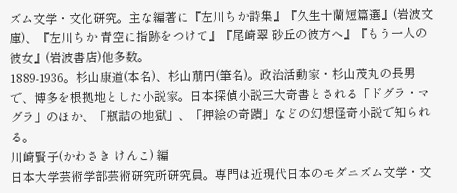ズム文学・文化研究。主な編著に『左川ちか詩集』『久生十蘭短篇選』(岩波文庫)、『左川ちか 青空に指跡をつけて』『尾崎翠 砂丘の彼方へ』『もう一人の彼女』(岩波書店)他多数。
1889-1936。杉山康道(本名)、杉山萠円(筆名)。政治活動家・杉山茂丸の長男で、博多を根拠地とした小説家。日本探偵小説三大奇書とされる「ドグラ・マグラ」のほか、「瓶詰の地獄」、「押絵の奇蹟」などの幻想怪奇小説で知られる。
川崎賢子(かわさき けんこ) 編
日本大学芸術学部芸術研究所研究員。専門は近現代日本のモダニズム文学・文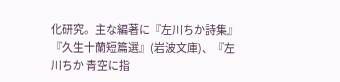化研究。主な編著に『左川ちか詩集』『久生十蘭短篇選』(岩波文庫)、『左川ちか 青空に指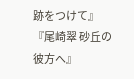跡をつけて』『尾崎翠 砂丘の彼方へ』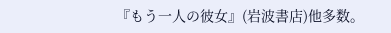『もう一人の彼女』(岩波書店)他多数。